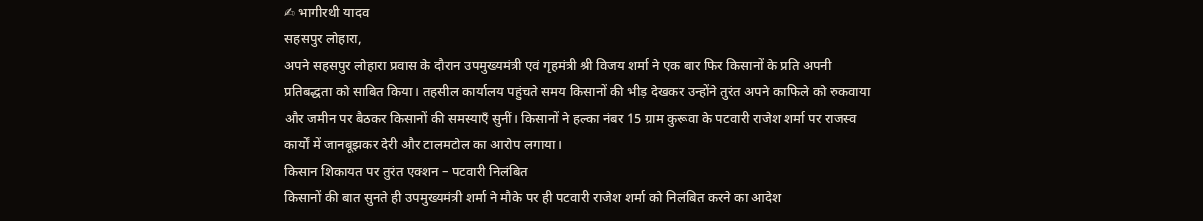✍ भागीरथी यादव
सहसपुर लोहारा,
अपने सहसपुर लोहारा प्रवास के दौरान उपमुख्यमंत्री एवं गृहमंत्री श्री विजय शर्मा ने एक बार फिर किसानों के प्रति अपनी प्रतिबद्धता को साबित किया। तहसील कार्यालय पहुंचते समय किसानों की भीड़ देखकर उन्होंने तुरंत अपने काफिले को रुकवाया और जमीन पर बैठकर किसानों की समस्याएँ सुनीं। किसानों ने हल्का नंबर 15 ग्राम कुरूवा के पटवारी राजेश शर्मा पर राजस्व कार्यों में जानबूझकर देरी और टालमटोल का आरोप लगाया।
किसान शिकायत पर तुरंत एक्शन – पटवारी निलंबित
किसानों की बात सुनते ही उपमुख्यमंत्री शर्मा ने मौके पर ही पटवारी राजेश शर्मा को निलंबित करने का आदेश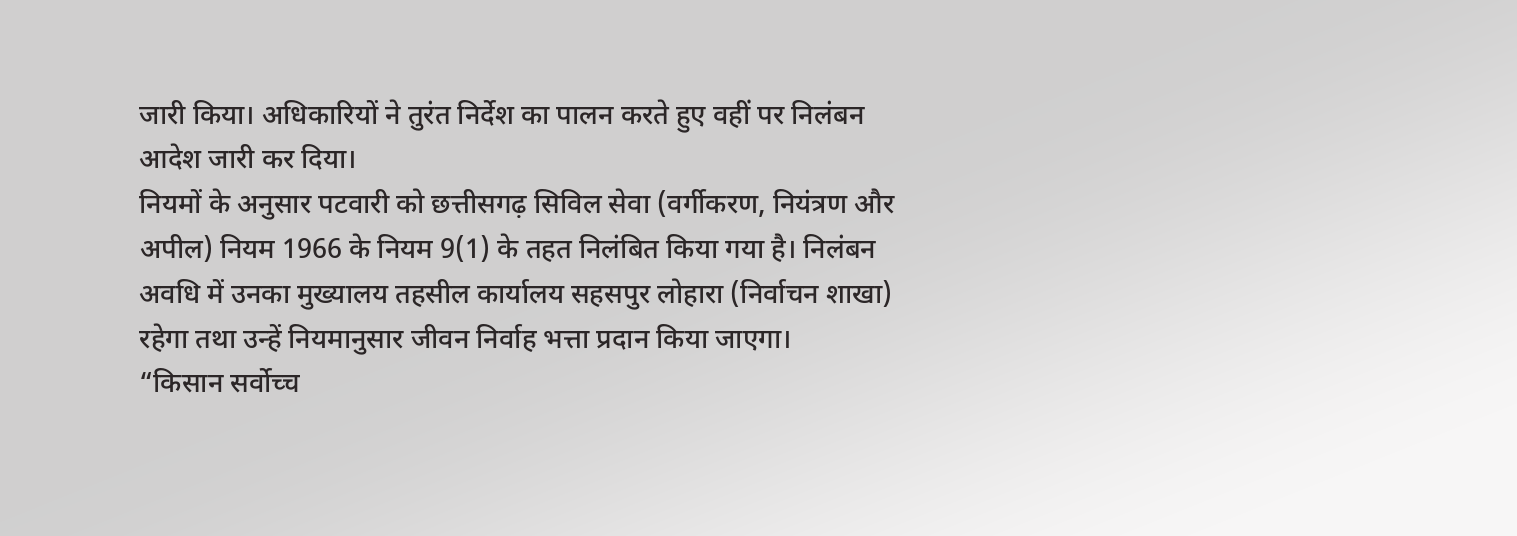जारी किया। अधिकारियों ने तुरंत निर्देश का पालन करते हुए वहीं पर निलंबन आदेश जारी कर दिया।
नियमों के अनुसार पटवारी को छत्तीसगढ़ सिविल सेवा (वर्गीकरण, नियंत्रण और अपील) नियम 1966 के नियम 9(1) के तहत निलंबित किया गया है। निलंबन अवधि में उनका मुख्यालय तहसील कार्यालय सहसपुर लोहारा (निर्वाचन शाखा) रहेगा तथा उन्हें नियमानुसार जीवन निर्वाह भत्ता प्रदान किया जाएगा।
“किसान सर्वोच्च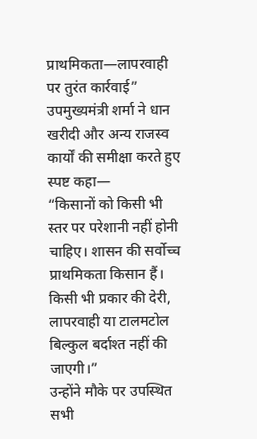प्राथमिकता—लापरवाही पर तुरंत कार्रवाई”
उपमुख्यमंत्री शर्मा ने धान खरीदी और अन्य राजस्व कार्यों की समीक्षा करते हुए स्पष्ट कहा—
“किसानों को किसी भी स्तर पर परेशानी नहीं होनी चाहिए। शासन की सर्वोच्च प्राथमिकता किसान हैं। किसी भी प्रकार की देरी, लापरवाही या टालमटोल बिल्कुल बर्दाश्त नहीं की जाएगी।”
उन्होंने मौके पर उपस्थित सभी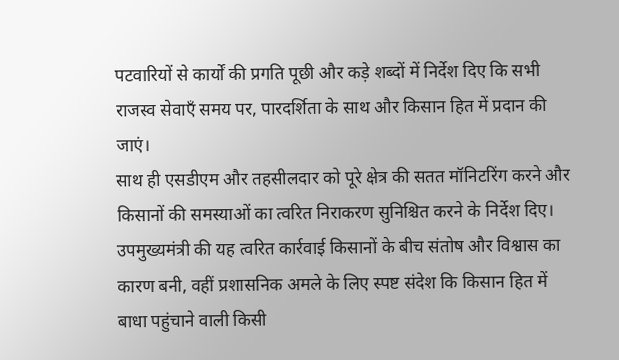पटवारियों से कार्यों की प्रगति पूछी और कड़े शब्दों में निर्देश दिए कि सभी राजस्व सेवाएँ समय पर, पारदर्शिता के साथ और किसान हित में प्रदान की जाएं।
साथ ही एसडीएम और तहसीलदार को पूरे क्षेत्र की सतत मॉनिटरिंग करने और किसानों की समस्याओं का त्वरित निराकरण सुनिश्चित करने के निर्देश दिए।
उपमुख्यमंत्री की यह त्वरित कार्रवाई किसानों के बीच संतोष और विश्वास का कारण बनी, वहीं प्रशासनिक अमले के लिए स्पष्ट संदेश कि किसान हित में बाधा पहुंचाने वाली किसी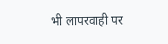भी लापरवाही पर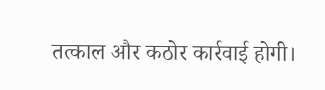तत्काल और कठोर कार्रवाई होगी।